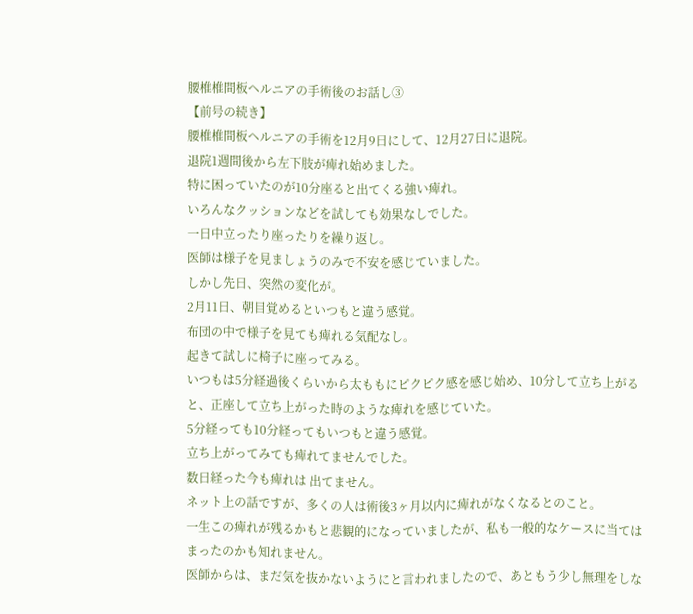腰椎椎間板ヘルニアの手術後のお話し③
【前号の続き】
腰椎椎間板ヘルニアの手術を12月9日にして、12月27日に退院。
退院1週間後から左下肢が痺れ始めました。
特に困っていたのが10分座ると出てくる強い痺れ。
いろんなクッションなどを試しても効果なしでした。
一日中立ったり座ったりを繰り返し。
医師は様子を見ましょうのみで不安を感じていました。
しかし先日、突然の変化が。
2月11日、朝目覚めるといつもと違う感覚。
布団の中で様子を見ても痺れる気配なし。
起きて試しに椅子に座ってみる。
いつもは5分経過後くらいから太ももにピクピク感を感じ始め、10分して立ち上がると、正座して立ち上がった時のような痺れを感じていた。
5分経っても10分経ってもいつもと違う感覚。
立ち上がってみても痺れてませんでした。
数日経った今も痺れは 出てません。
ネット上の話ですが、多くの人は術後3ヶ月以内に痺れがなくなるとのこと。
一生この痺れが残るかもと悲観的になっていましたが、私も一般的なケースに当てはまったのかも知れません。
医師からは、まだ気を抜かないようにと言われましたので、あともう少し無理をしな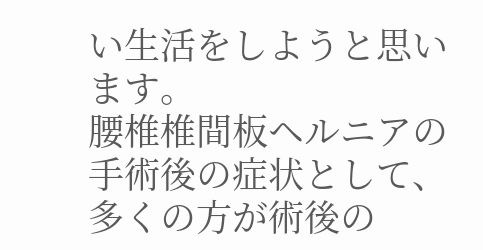い生活をしようと思います。
腰椎椎間板ヘルニアの手術後の症状として、多くの方が術後の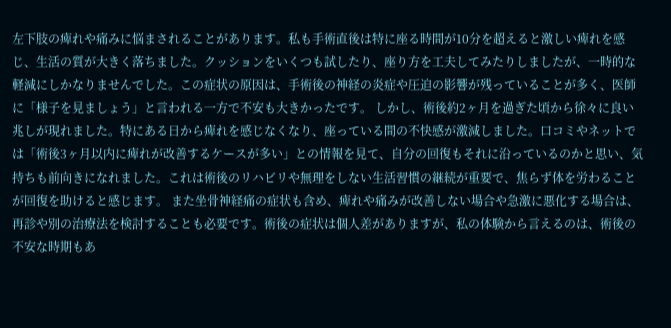左下肢の痺れや痛みに悩まされることがあります。私も手術直後は特に座る時間が10分を超えると激しい痺れを感じ、生活の質が大きく落ちました。クッションをいくつも試したり、座り方を工夫してみたりしましたが、一時的な軽減にしかなりませんでした。この症状の原因は、手術後の神経の炎症や圧迫の影響が残っていることが多く、医師に「様子を見ましょう」と言われる一方で不安も大きかったです。 しかし、術後約2ヶ月を過ぎた頃から徐々に良い兆しが現れました。特にある日から痺れを感じなくなり、座っている間の不快感が激減しました。口コミやネットでは「術後3ヶ月以内に痺れが改善するケースが多い」との情報を見て、自分の回復もそれに沿っているのかと思い、気持ちも前向きになれました。これは術後のリハビリや無理をしない生活習慣の継続が重要で、焦らず体を労わることが回復を助けると感じます。 また坐骨神経痛の症状も含め、痺れや痛みが改善しない場合や急激に悪化する場合は、再診や別の治療法を検討することも必要です。術後の症状は個人差がありますが、私の体験から言えるのは、術後の不安な時期もあ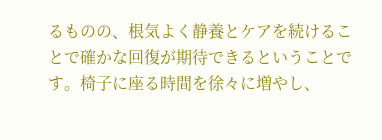るものの、根気よく静養とケアを続けることで確かな回復が期待できるということです。椅子に座る時間を徐々に増やし、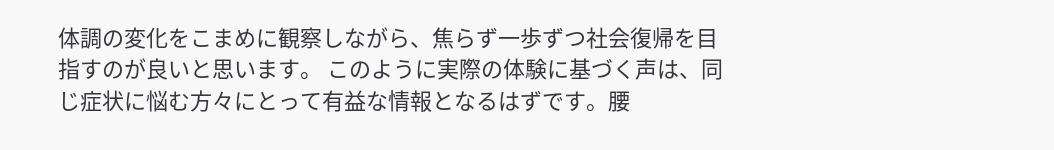体調の変化をこまめに観察しながら、焦らず一歩ずつ社会復帰を目指すのが良いと思います。 このように実際の体験に基づく声は、同じ症状に悩む方々にとって有益な情報となるはずです。腰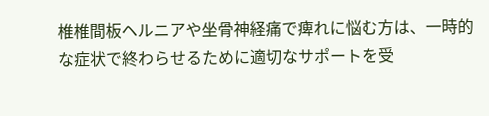椎椎間板ヘルニアや坐骨神経痛で痺れに悩む方は、一時的な症状で終わらせるために適切なサポートを受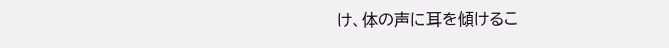け、体の声に耳を傾けるこ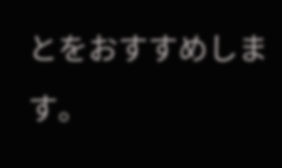とをおすすめします。